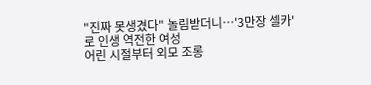"진짜 못생겼다" 놀림받더니…'3만장 셀카'로 인생 역전한 여성
어린 시절부터 외모 조롱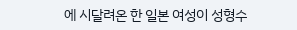에 시달려온 한 일본 여성이 성형수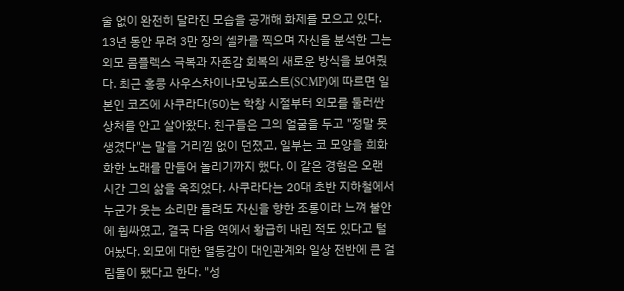술 없이 완전히 달라진 모습을 공개해 화제를 모으고 있다. 13년 동안 무려 3만 장의 셀카를 찍으며 자신을 분석한 그는 외모 콤플렉스 극복과 자존감 회복의 새로운 방식을 보여줬다. 최근 홍콩 사우스차이나모닝포스트(SCMP)에 따르면 일본인 코즈에 사쿠라다(50)는 학창 시절부터 외모를 둘러싼 상처를 안고 살아왔다. 친구들은 그의 얼굴을 두고 "정말 못생겼다"는 말을 거리낌 없이 던졌고, 일부는 코 모양을 희화화한 노래를 만들어 놀리기까지 했다. 이 같은 경험은 오랜 시간 그의 삶을 옥죄었다. 사쿠라다는 20대 초반 지하철에서 누군가 웃는 소리만 들려도 자신을 향한 조롱이라 느껴 불안에 휩싸였고, 결국 다음 역에서 황급히 내린 적도 있다고 털어놨다. 외모에 대한 열등감이 대인관계와 일상 전반에 큰 걸림돌이 됐다고 한다. "성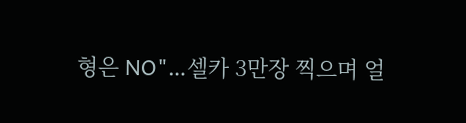형은 NO"…셀카 3만장 찍으며 얼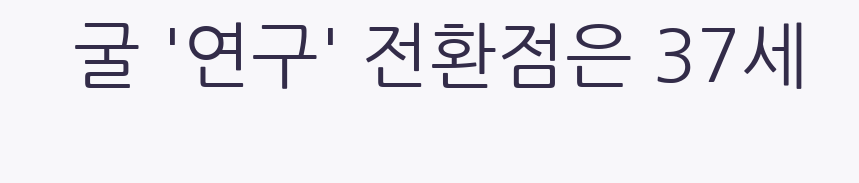굴 '연구' 전환점은 37세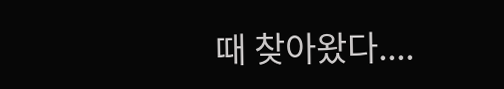때 찾아왔다....